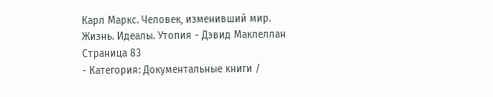Карл Маркс. Человек, изменивший мир. Жизнь. Идеалы. Утопия - Дэвид Маклеллан Страница 83
- Категория: Документальные книги /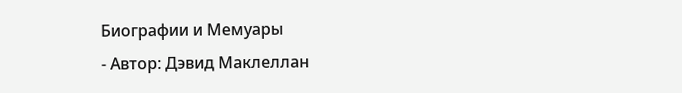Биографии и Мемуары
- Автор: Дэвид Маклеллан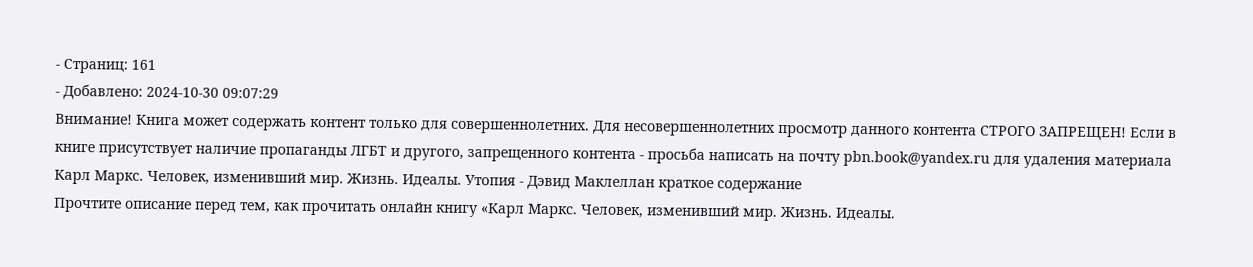- Страниц: 161
- Добавлено: 2024-10-30 09:07:29
Внимание! Книга может содержать контент только для совершеннолетних. Для несовершеннолетних просмотр данного контента СТРОГО ЗАПРЕЩЕН! Если в книге присутствует наличие пропаганды ЛГБТ и другого, запрещенного контента - просьба написать на почту pbn.book@yandex.ru для удаления материала
Карл Маркс. Человек, изменивший мир. Жизнь. Идеалы. Утопия - Дэвид Маклеллан краткое содержание
Прочтите описание перед тем, как прочитать онлайн книгу «Карл Маркс. Человек, изменивший мир. Жизнь. Идеалы.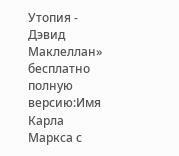Утопия - Дэвид Маклеллан» бесплатно полную версию:Имя Карла Маркса с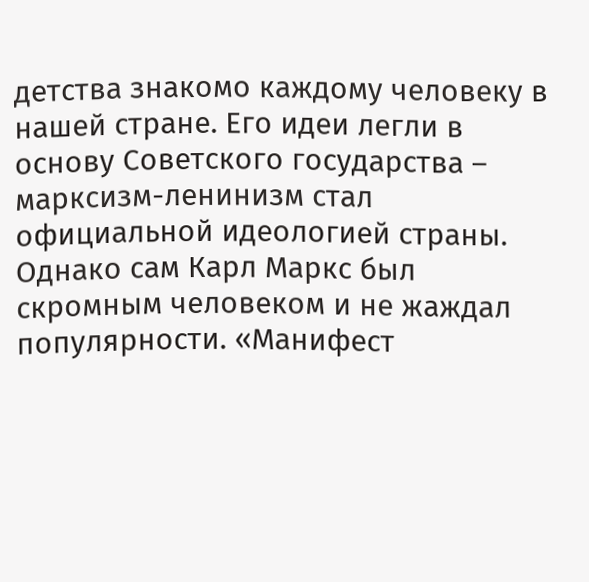детства знакомо каждому человеку в нашей стране. Его идеи легли в основу Советского государства – марксизм-ленинизм стал официальной идеологией страны. Однако сам Карл Маркс был скромным человеком и не жаждал популярности. «Манифест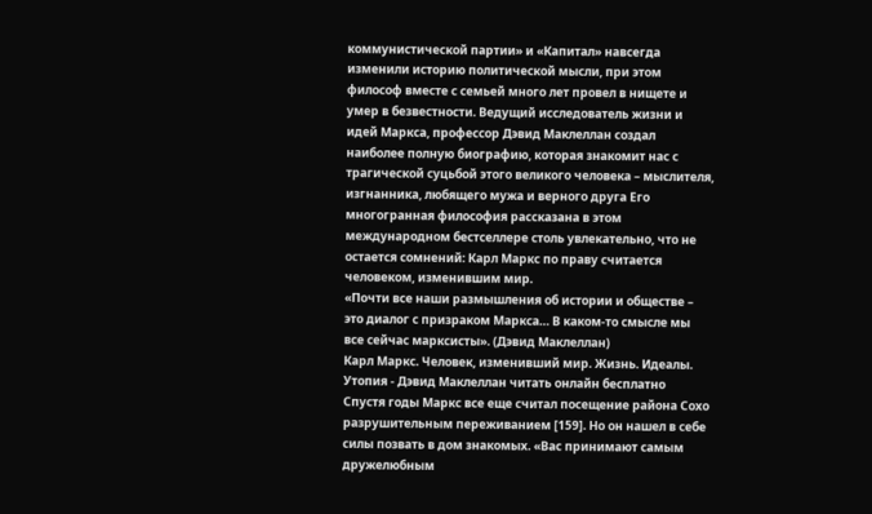коммунистической партии» и «Капитал» навсегда изменили историю политической мысли, при этом философ вместе с семьей много лет провел в нищете и умер в безвестности. Ведущий исследователь жизни и идей Маркса, профессор Дэвид Маклеллан создал наиболее полную биографию, которая знакомит нас с трагической суцьбой этого великого человека – мыслителя, изгнанника, любящего мужа и верного друга Его многогранная философия рассказана в этом международном бестселлере столь увлекательно, что не остается сомнений: Карл Маркс по праву считается человеком, изменившим мир.
«Почти все наши размышления об истории и обществе – это диалог с призраком Маркса… В каком-то смысле мы все сейчас марксисты». (Дэвид Маклеллан)
Карл Маркс. Человек, изменивший мир. Жизнь. Идеалы. Утопия - Дэвид Маклеллан читать онлайн бесплатно
Спустя годы Маркс все еще считал посещение района Сохо разрушительным переживанием [159]. Но он нашел в себе силы позвать в дом знакомых. «Вас принимают самым дружелюбным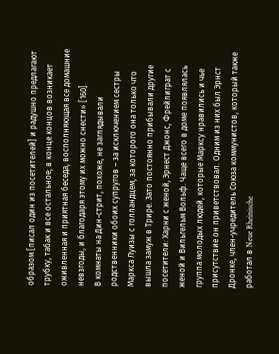образом [писал один из посетителей] и радушно предлагают трубку, табак и все остальное; в конце концов возникает оживленная и приятная беседа, восполняющая все домашние невзгоды, и благодаря этому их можно снести» [160].
В комнаты на Дин-стрит, похоже, не заглядывали родственники обоих супругов – за исключением сестры Маркса Луизы с голландцем, за которого она только что вышла замуж в Трире. Зато постоянно прибывали другие посетители: Харни с женой, Эрнест Джонс, Фрейлиграт с женой и Вильгельм Вольф. Чаще всего в доме появлялась группа молодых людей, которые Марксу нравились и чье присутствие он приветствовал. Одним из них был Эрнст Дронке, член-учредитель Союза коммунистов, который также работал в Neue Rheinische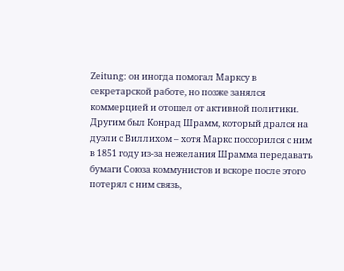Zeitung: он иногда помогал Марксу в секретарской работе, но позже занялся коммерцией и отошел от активной политики. Другим был Конрад Шрамм, который дрался на дуэли с Виллихом – хотя Маркс поссорился с ним в 1851 году из-за нежелания Шрамма передавать бумаги Союза коммунистов и вскоре после этого потерял с ним связь,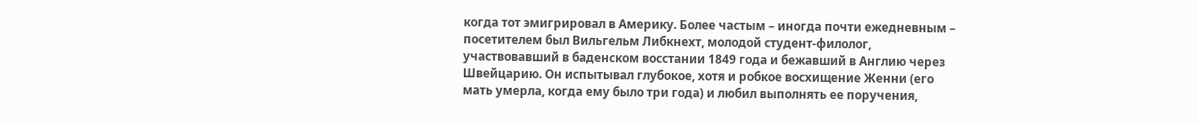когда тот эмигрировал в Америку. Более частым – иногда почти ежедневным – посетителем был Вильгельм Либкнехт, молодой студент-филолог, участвовавший в баденском восстании 1849 года и бежавший в Англию через Швейцарию. Он испытывал глубокое, хотя и робкое восхищение Женни (его мать умерла, когда ему было три года) и любил выполнять ее поручения,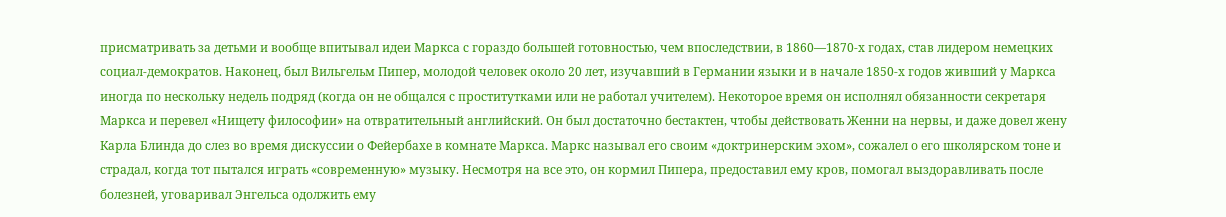присматривать за детьми и вообще впитывал идеи Маркса с гораздо большей готовностью, чем впоследствии, в 1860—1870-х годах, став лидером немецких социал-демократов. Наконец, был Вильгельм Пипер, молодой человек около 20 лет, изучавший в Германии языки и в начале 1850-х годов живший у Маркса иногда по нескольку недель подряд (когда он не общался с проститутками или не работал учителем). Некоторое время он исполнял обязанности секретаря Маркса и перевел «Нищету философии» на отвратительный английский. Он был достаточно бестактен, чтобы действовать Женни на нервы, и даже довел жену Карла Блинда до слез во время дискуссии о Фейербахе в комнате Маркса. Маркс называл его своим «доктринерским эхом», сожалел о его школярском тоне и страдал, когда тот пытался играть «современную» музыку. Несмотря на все это, он кормил Пипера, предоставил ему кров, помогал выздоравливать после болезней, уговаривал Энгельса одолжить ему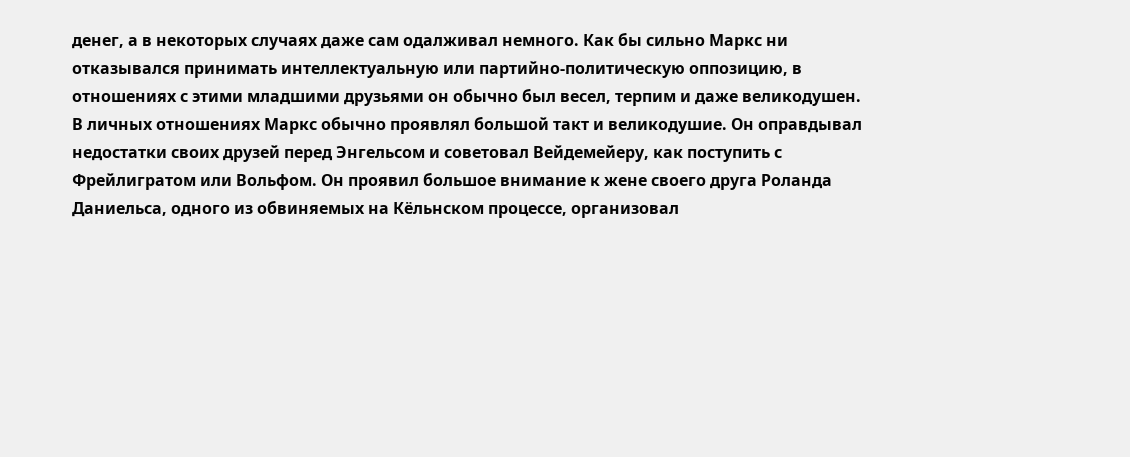денег, а в некоторых случаях даже сам одалживал немного. Как бы сильно Маркс ни отказывался принимать интеллектуальную или партийно-политическую оппозицию, в отношениях с этими младшими друзьями он обычно был весел, терпим и даже великодушен.
В личных отношениях Маркс обычно проявлял большой такт и великодушие. Он оправдывал недостатки своих друзей перед Энгельсом и советовал Вейдемейеру, как поступить с Фрейлигратом или Вольфом. Он проявил большое внимание к жене своего друга Роланда Даниельса, одного из обвиняемых на Кёльнском процессе, организовал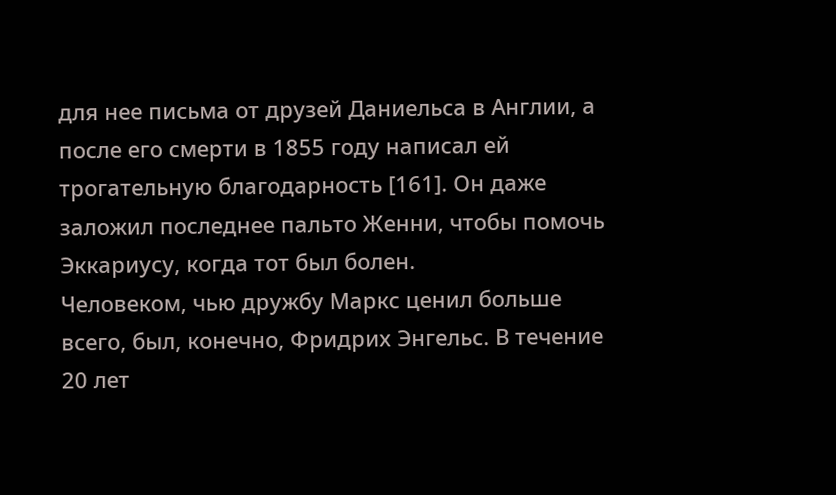для нее письма от друзей Даниельса в Англии, а после его смерти в 1855 году написал ей трогательную благодарность [161]. Он даже заложил последнее пальто Женни, чтобы помочь Эккариусу, когда тот был болен.
Человеком, чью дружбу Маркс ценил больше всего, был, конечно, Фридрих Энгельс. В течение 20 лет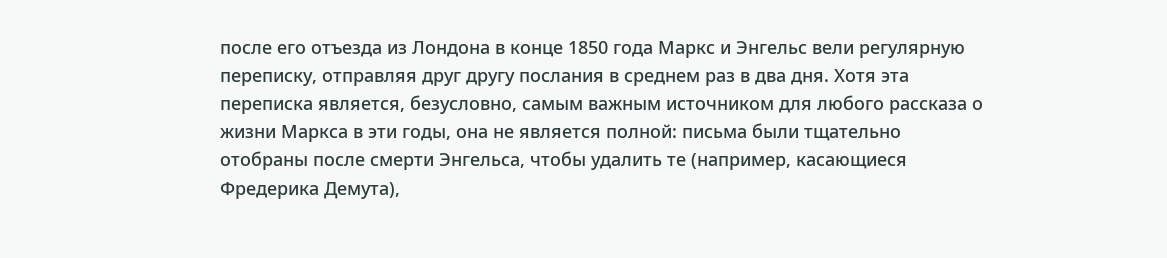после его отъезда из Лондона в конце 1850 года Маркс и Энгельс вели регулярную переписку, отправляя друг другу послания в среднем раз в два дня. Хотя эта переписка является, безусловно, самым важным источником для любого рассказа о жизни Маркса в эти годы, она не является полной: письма были тщательно отобраны после смерти Энгельса, чтобы удалить те (например, касающиеся Фредерика Демута),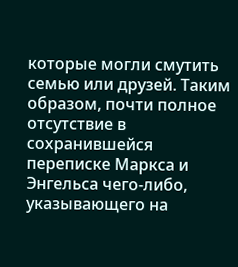которые могли смутить семью или друзей. Таким образом, почти полное отсутствие в сохранившейся переписке Маркса и Энгельса чего-либо, указывающего на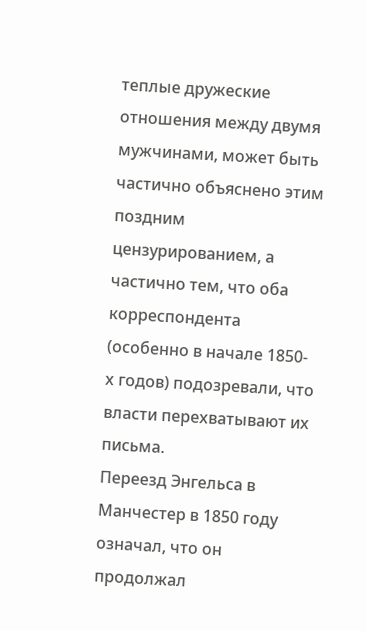теплые дружеские отношения между двумя мужчинами, может быть частично объяснено этим поздним цензурированием, а частично тем, что оба корреспондента (особенно в начале 1850-х годов) подозревали, что власти перехватывают их письма.
Переезд Энгельса в Манчестер в 1850 году означал, что он продолжал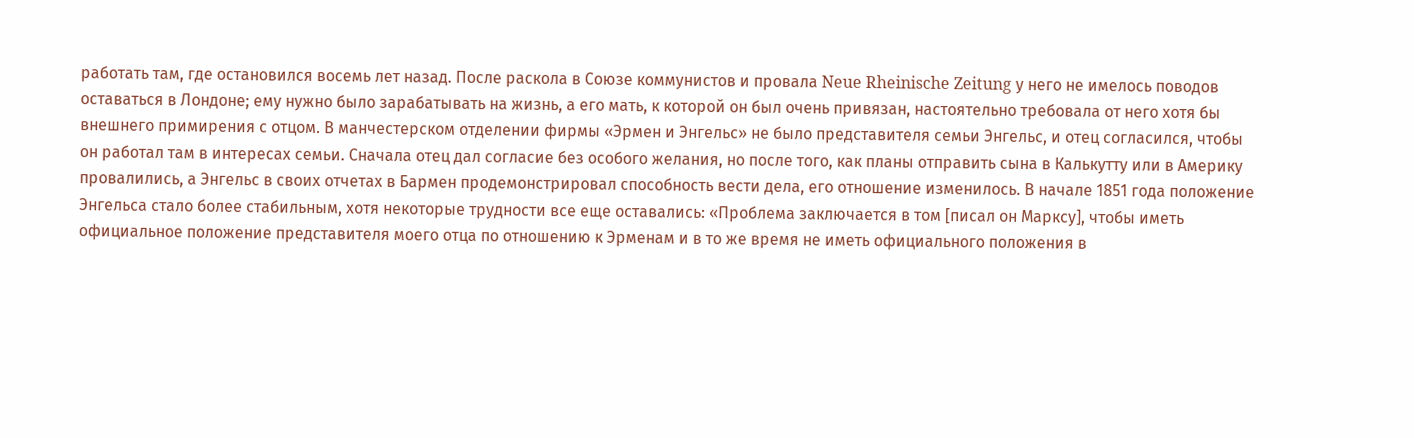работать там, где остановился восемь лет назад. После раскола в Союзе коммунистов и провала Neue Rheinische Zeitung у него не имелось поводов оставаться в Лондоне; ему нужно было зарабатывать на жизнь, а его мать, к которой он был очень привязан, настоятельно требовала от него хотя бы внешнего примирения с отцом. В манчестерском отделении фирмы «Эрмен и Энгельс» не было представителя семьи Энгельс, и отец согласился, чтобы он работал там в интересах семьи. Сначала отец дал согласие без особого желания, но после того, как планы отправить сына в Калькутту или в Америку провалились, а Энгельс в своих отчетах в Бармен продемонстрировал способность вести дела, его отношение изменилось. В начале 1851 года положение Энгельса стало более стабильным, хотя некоторые трудности все еще оставались: «Проблема заключается в том [писал он Марксу], чтобы иметь официальное положение представителя моего отца по отношению к Эрменам и в то же время не иметь официального положения в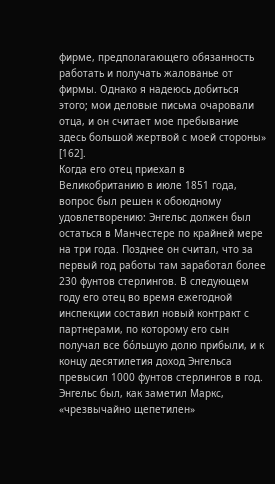фирме, предполагающего обязанность работать и получать жалованье от фирмы. Однако я надеюсь добиться этого; мои деловые письма очаровали отца, и он считает мое пребывание здесь большой жертвой с моей стороны» [162].
Когда его отец приехал в Великобританию в июле 1851 года, вопрос был решен к обоюдному удовлетворению: Энгельс должен был остаться в Манчестере по крайней мере на три года. Позднее он считал, что за первый год работы там заработал более 230 фунтов стерлингов. В следующем году его отец во время ежегодной инспекции составил новый контракт с партнерами, по которому его сын получал все бóльшую долю прибыли, и к концу десятилетия доход Энгельса превысил 1000 фунтов стерлингов в год. Энгельс был, как заметил Маркс, «чрезвычайно щепетилен»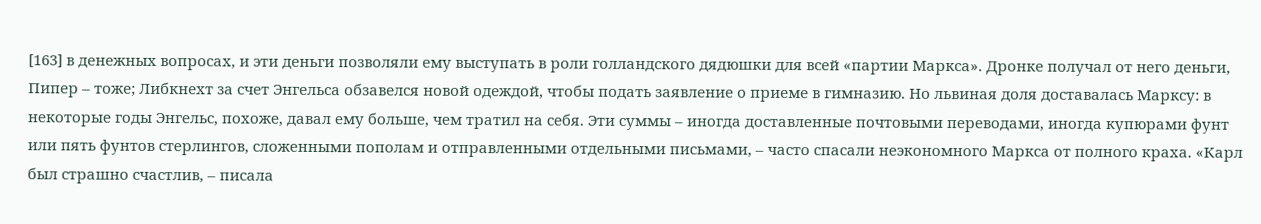[163] в денежных вопросах, и эти деньги позволяли ему выступать в роли голландского дядюшки для всей «партии Маркса». Дронке получал от него деньги, Пипер – тоже; Либкнехт за счет Энгельса обзавелся новой одеждой, чтобы подать заявление о приеме в гимназию. Но львиная доля доставалась Марксу: в некоторые годы Энгельс, похоже, давал ему больше, чем тратил на себя. Эти суммы – иногда доставленные почтовыми переводами, иногда купюрами фунт или пять фунтов стерлингов, сложенными пополам и отправленными отдельными письмами, – часто спасали неэкономного Маркса от полного краха. «Карл был страшно счастлив, – писала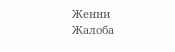Женни
Жалоба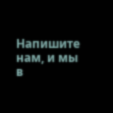Напишите нам, и мы в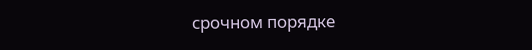срочном порядке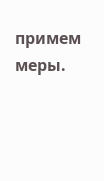примем меры.